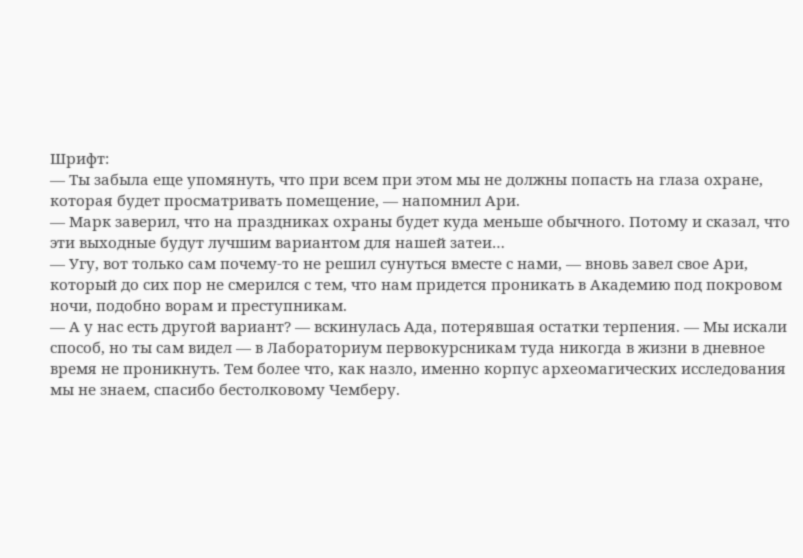Шрифт:
— Ты забыла еще упомянуть, что при всем при этом мы не должны попасть на глаза охране, которая будет просматривать помещение, — напомнил Ари.
— Марк заверил, что на праздниках охраны будет куда меньше обычного. Потому и сказал, что эти выходные будут лучшим вариантом для нашей затеи…
— Угу, вот только сам почему-то не решил сунуться вместе с нами, — вновь завел свое Ари, который до сих пор не смерился с тем, что нам придется проникать в Академию под покровом ночи, подобно ворам и преступникам.
— А у нас есть другой вариант? — вскинулась Ада, потерявшая остатки терпения. — Мы искали способ, но ты сам видел — в Лабораториум первокурсникам туда никогда в жизни в дневное время не проникнуть. Тем более что, как назло, именно корпус археомагических исследования мы не знаем, спасибо бестолковому Чемберу.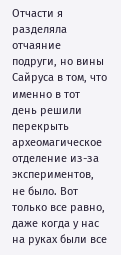Отчасти я разделяла отчаяние подруги, но вины Сайруса в том, что именно в тот день решили перекрыть археомагическое отделение из-за экспериментов, не было. Вот только все равно, даже когда у нас на руках были все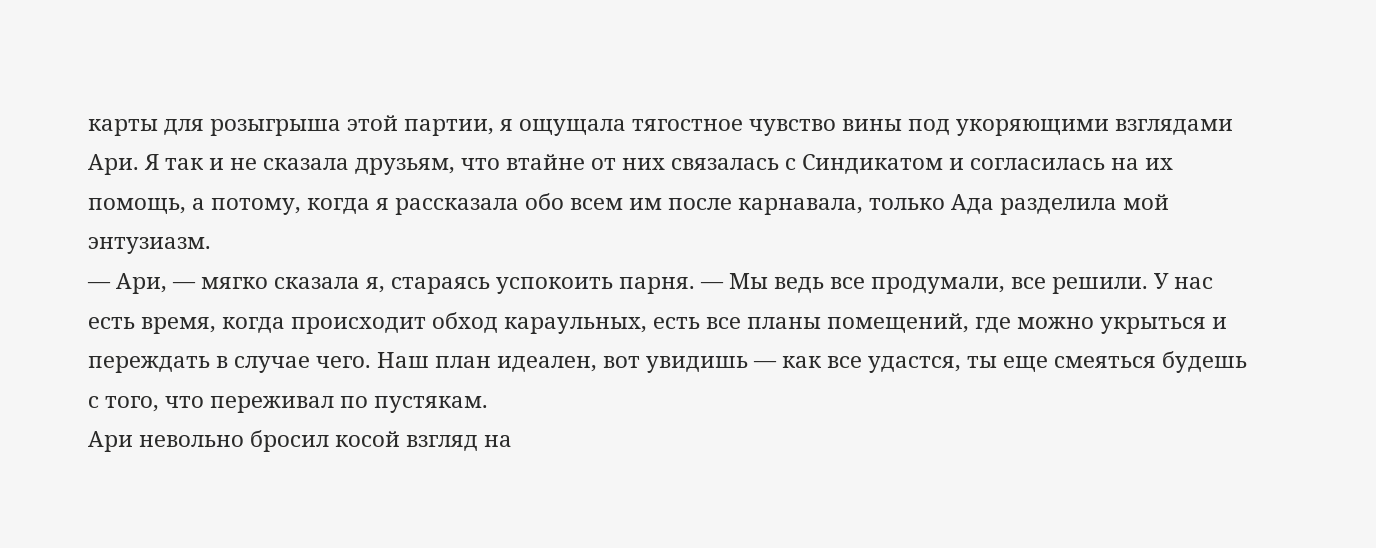карты для розыгрыша этой партии, я ощущала тягостное чувство вины под укоряющими взглядами Ари. Я так и не сказала друзьям, что втайне от них связалась с Синдикатом и согласилась на их помощь, а потому, когда я рассказала обо всем им после карнавала, только Ада разделила мой энтузиазм.
— Ари, — мягко сказала я, стараясь успокоить парня. — Мы ведь все продумали, все решили. У нас есть время, когда происходит обход караульных, есть все планы помещений, где можно укрыться и переждать в случае чего. Наш план идеален, вот увидишь — как все удастся, ты еще смеяться будешь с того, что переживал по пустякам.
Ари невольно бросил косой взгляд на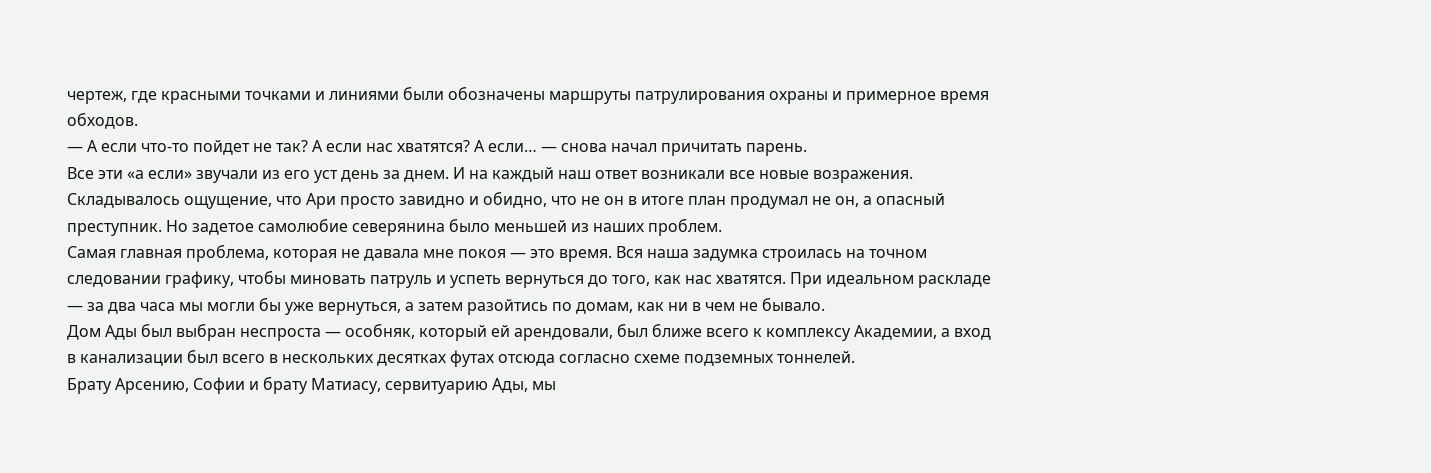чертеж, где красными точками и линиями были обозначены маршруты патрулирования охраны и примерное время обходов.
— А если что-то пойдет не так? А если нас хватятся? А если… — снова начал причитать парень.
Все эти «а если» звучали из его уст день за днем. И на каждый наш ответ возникали все новые возражения. Складывалось ощущение, что Ари просто завидно и обидно, что не он в итоге план продумал не он, а опасный преступник. Но задетое самолюбие северянина было меньшей из наших проблем.
Самая главная проблема, которая не давала мне покоя — это время. Вся наша задумка строилась на точном следовании графику, чтобы миновать патруль и успеть вернуться до того, как нас хватятся. При идеальном раскладе — за два часа мы могли бы уже вернуться, а затем разойтись по домам, как ни в чем не бывало.
Дом Ады был выбран неспроста — особняк, который ей арендовали, был ближе всего к комплексу Академии, а вход в канализации был всего в нескольких десятках футах отсюда согласно схеме подземных тоннелей.
Брату Арсению, Софии и брату Матиасу, сервитуарию Ады, мы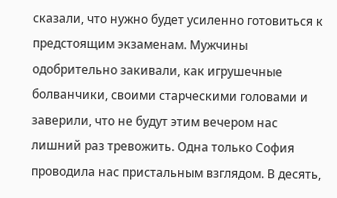сказали, что нужно будет усиленно готовиться к предстоящим экзаменам. Мужчины одобрительно закивали, как игрушечные болванчики, своими старческими головами и заверили, что не будут этим вечером нас лишний раз тревожить. Одна только София проводила нас пристальным взглядом. В десять,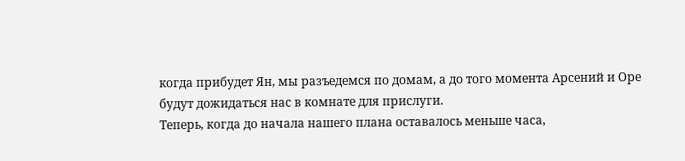когда прибудет Ян, мы разъедемся по домам, а до того момента Арсений и Оре будут дожидаться нас в комнате для прислуги.
Теперь, когда до начала нашего плана оставалось меньше часа,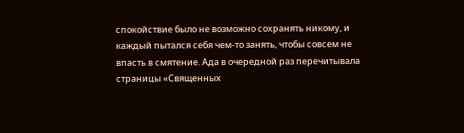спокойствие было не возможно сохранять никому, и каждый пытался себя чем-то занять, чтобы совсем не впасть в смятение. Ада в очередной раз перечитывала страницы «Священных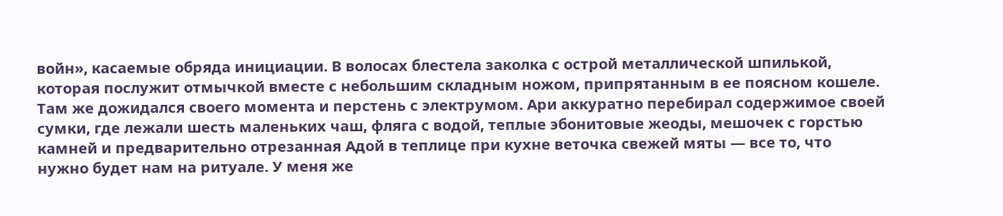войн», касаемые обряда инициации. В волосах блестела заколка с острой металлической шпилькой, которая послужит отмычкой вместе с небольшим складным ножом, припрятанным в ее поясном кошеле. Там же дожидался своего момента и перстень с электрумом. Ари аккуратно перебирал содержимое своей сумки, где лежали шесть маленьких чаш, фляга с водой, теплые эбонитовые жеоды, мешочек с горстью камней и предварительно отрезанная Адой в теплице при кухне веточка свежей мяты — все то, что нужно будет нам на ритуале. У меня же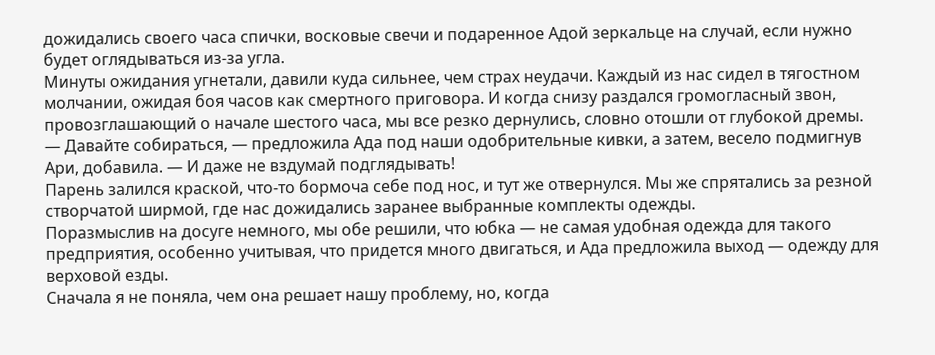дожидались своего часа спички, восковые свечи и подаренное Адой зеркальце на случай, если нужно будет оглядываться из-за угла.
Минуты ожидания угнетали, давили куда сильнее, чем страх неудачи. Каждый из нас сидел в тягостном молчании, ожидая боя часов как смертного приговора. И когда снизу раздался громогласный звон, провозглашающий о начале шестого часа, мы все резко дернулись, словно отошли от глубокой дремы.
— Давайте собираться, — предложила Ада под наши одобрительные кивки, а затем, весело подмигнув Ари, добавила. — И даже не вздумай подглядывать!
Парень залился краской, что-то бормоча себе под нос, и тут же отвернулся. Мы же спрятались за резной створчатой ширмой, где нас дожидались заранее выбранные комплекты одежды.
Поразмыслив на досуге немного, мы обе решили, что юбка — не самая удобная одежда для такого предприятия, особенно учитывая, что придется много двигаться, и Ада предложила выход — одежду для верховой езды.
Сначала я не поняла, чем она решает нашу проблему, но, когда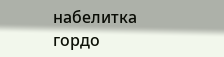набелитка гордо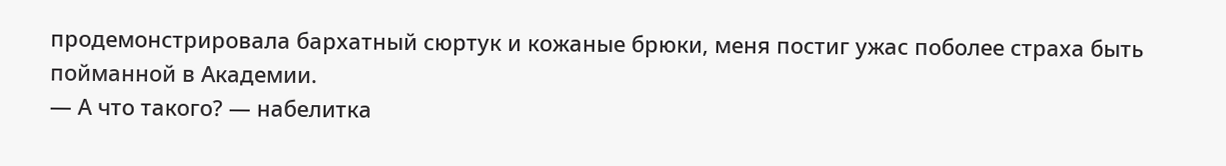продемонстрировала бархатный сюртук и кожаные брюки, меня постиг ужас поболее страха быть пойманной в Академии.
— А что такого? — набелитка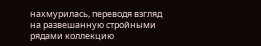нахмурилась, переводя взгляд на развешанную стройными рядами коллекцию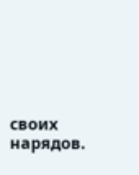своих нарядов.